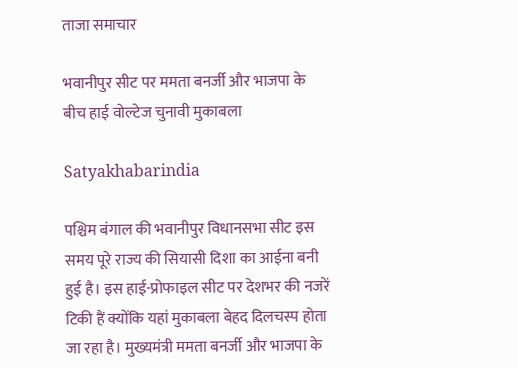ताजा समाचार

भवानीपुर सीट पर ममता बनर्जी और भाजपा के बीच हाई वोल्टेज चुनावी मुकाबला

Satyakhabarindia

पश्चिम बंगाल की भवानीपुर विधानसभा सीट इस समय पूरे राज्य की सियासी दिशा का आईना बनी हुई है। इस हाई-प्रोफाइल सीट पर देशभर की नजरें टिकी हैं क्योंकि यहां मुकाबला बेहद दिलचस्प होता जा रहा है। मुख्यमंत्री ममता बनर्जी और भाजपा के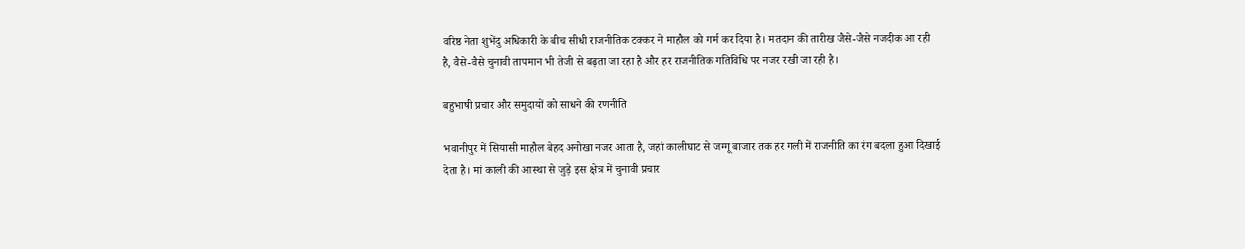वरिष्ठ नेता शुभेंदु अधिकारी के बीच सीधी राजनीतिक टक्कर ने माहौल को गर्म कर दिया है। मतदान की तारीख जैसे-जैसे नजदीक आ रही है, वैसे-वैसे चुनावी तापमान भी तेजी से बढ़ता जा रहा है और हर राजनीतिक गतिविधि पर नजर रखी जा रही है।

बहुभाषी प्रचार और समुदायों को साधने की रणनीति

भवानीपुर में सियासी माहौल बेहद अनोखा नजर आता है, जहां कालीघाट से जग्गू बाजार तक हर गली में राजनीति का रंग बदला हुआ दिखाई देता है। मां काली की आस्था से जुड़े इस क्षेत्र में चुनावी प्रचार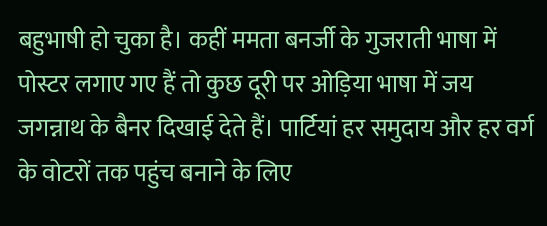बहुभाषी हो चुका है। कहीं ममता बनर्जी के गुजराती भाषा में पोस्टर लगाए गए हैं तो कुछ दूरी पर ओड़िया भाषा में जय जगन्नाथ के बैनर दिखाई देते हैं। पार्टियां हर समुदाय और हर वर्ग के वोटरों तक पहुंच बनाने के लिए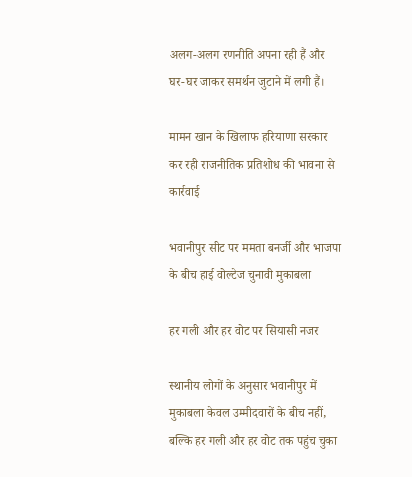अलग-अलग रणनीति अपना रही हैं और घर-घर जाकर समर्थन जुटाने में लगी हैं।

मामन खान के खिलाफ हरियाणा सरकार कर रही राजनीतिक प्रतिशोध की भावना से कार्रवाई

भवानीपुर सीट पर ममता बनर्जी और भाजपा के बीच हाई वोल्टेज चुनावी मुकाबला

हर गली और हर वोट पर सियासी नजर

स्थानीय लोगों के अनुसार भवानीपुर में मुकाबला केवल उम्मीदवारों के बीच नहीं, बल्कि हर गली और हर वोट तक पहुंच चुका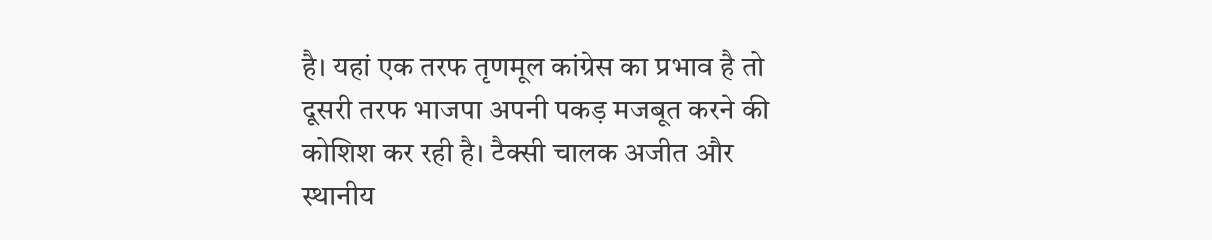है। यहां एक तरफ तृणमूल कांग्रेस का प्रभाव है तो दूसरी तरफ भाजपा अपनी पकड़ मजबूत करने की कोशिश कर रही है। टैक्सी चालक अजीत और स्थानीय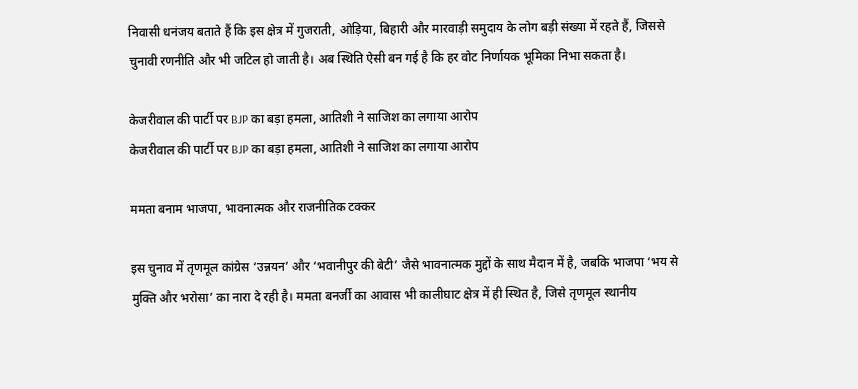निवासी धनंजय बताते हैं कि इस क्षेत्र में गुजराती, ओड़िया, बिहारी और मारवाड़ी समुदाय के लोग बड़ी संख्या में रहते हैं, जिससे चुनावी रणनीति और भी जटिल हो जाती है। अब स्थिति ऐसी बन गई है कि हर वोट निर्णायक भूमिका निभा सकता है।

केजरीवाल की पार्टी पर BJP का बड़ा हमला, आतिशी ने साजिश का लगाया आरोप
केजरीवाल की पार्टी पर BJP का बड़ा हमला, आतिशी ने साजिश का लगाया आरोप

ममता बनाम भाजपा, भावनात्मक और राजनीतिक टक्कर

इस चुनाव में तृणमूल कांग्रेस ‘उन्नयन’ और ‘भवानीपुर की बेटी’ जैसे भावनात्मक मुद्दों के साथ मैदान में है, जबकि भाजपा ‘भय से मुक्ति और भरोसा’ का नारा दे रही है। ममता बनर्जी का आवास भी कालीघाट क्षेत्र में ही स्थित है, जिसे तृणमूल स्थानीय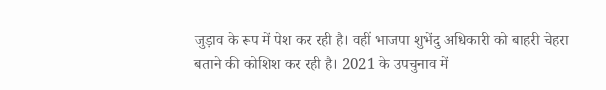जुड़ाव के रूप में पेश कर रही है। वहीं भाजपा शुभेंदु अधिकारी को बाहरी चेहरा बताने की कोशिश कर रही है। 2021 के उपचुनाव में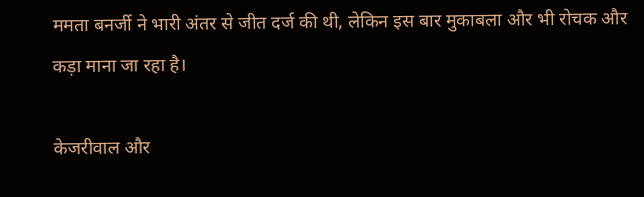ममता बनर्जी ने भारी अंतर से जीत दर्ज की थी, लेकिन इस बार मुकाबला और भी रोचक और कड़ा माना जा रहा है।

केजरीवाल और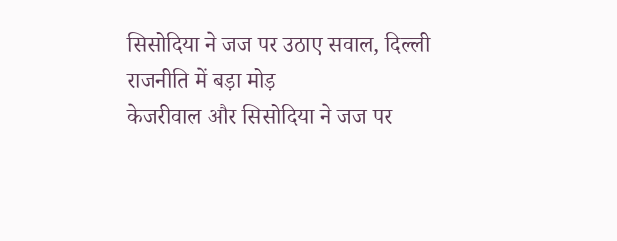सिसोदिया ने जज पर उठाए सवाल, दिल्ली राजनीति में बड़ा मोड़
केजरीवाल और सिसोदिया ने जज पर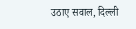उठाए सवाल, दिल्ली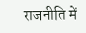राजनीति में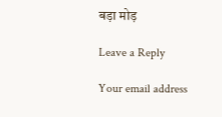बड़ा मोड़

Leave a Reply

Your email address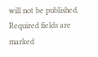will not be published. Required fields are marked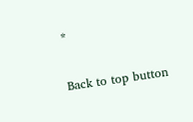*

Back to top button